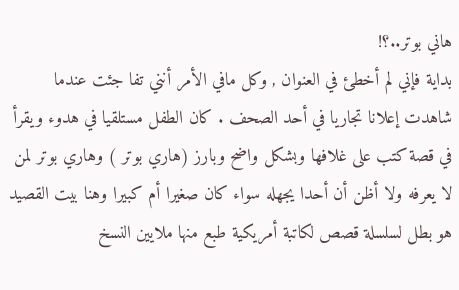هاني بوتر..؟!
بداية فإني لم أخطئ في العنوان , وكل مافي الأمر أنني تفا جئت عندما شاهدت إعلانا تجاريا في أحد الصحف . كان الطفل مستلقيا في هدوء ويقرأ في قصة كتب على غلافها وبشكل واضح وبارز (هاري بوتر ) وهاري بوتر لمن لا يعرفه ولا أظن أن أحدا يجهله سواء كان صغيرا أم كبيرا وهنا بيت القصيد هو بطل لسلسلة قصص لكاتبة أمريكية طبع منها ملايين النسخ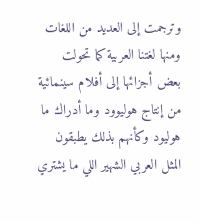وترجمت إلى العديد من اللغات ومنها لغتنا العربية كما تحولت بعض أجزائها إلى أفلام سينمائية من إنتاج هوليوود وما أدراك ما هوليود وكأنهم بذلك يطبقون المثل العربي الشهير اللي ما يشتري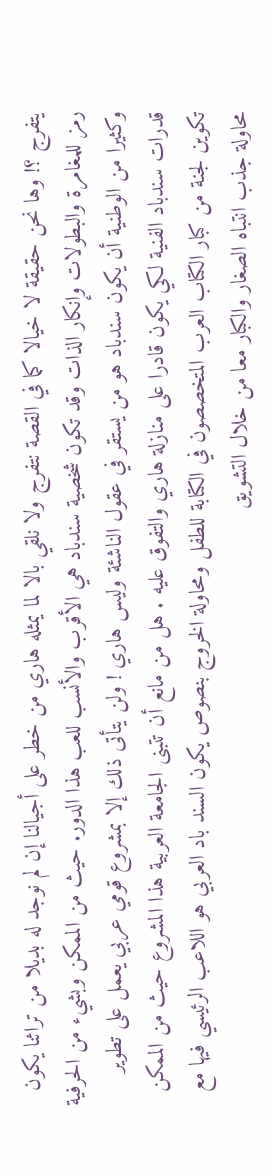يتفرج ؟! وها نحن حقيقة لا خيالا كما في القصة نتفرج ولا نلقي بالا لما يمثله هاري من خطر على أجيالنا إن لم نوجد له بديلا من تراثنا يكون رمز للمغامرة والبطولات وإنكار الذات وقد تكون شخصية سندباد هي الأقرب والأنسب للعب هذا الدور. حيث من الممكن وبشيء من الحرفية وكثيرا من الوطنية أن يكون سندباد هو من يستقر في عقول الناشئة وليس هاري ! ولن يتأتى ذلك إلا بمشروع قومي عربي يعمل على تطوير قدرات سندباد الفنية لكي يكون قادرا على منازلة هاري والتفوق عليه . هل من مانع أن تتبنى الجامعة العربية هذا المشروع حيث من الممكن تكوين لجنة من كبار الكتاب العرب المتخصصون في الكتابة للطفل ومحاولة الخروج بنصوص يكون السند باد العربي هو اللاعب الرئيسي فيها مع محاولة جذب انتباه الصغار والكبار معا من خلال التشويق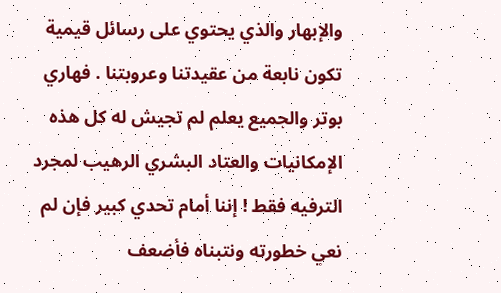والإبهار والذي يحتوي على رسائل قيمية تكون نابعة من عقيدتنا وعروبتنا . فهاري بوتر والجميع يعلم لم تجيش له كل هذه الإمكانيات والعتاد البشري الرهيب لمجرد الترفيه فقط ! إننا أمام تحدي كبير فإن لم نعي خطورته ونتبناه فأضعف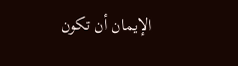الإيمان أن تكون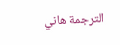الترجمة هاني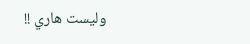وليست هاري !!